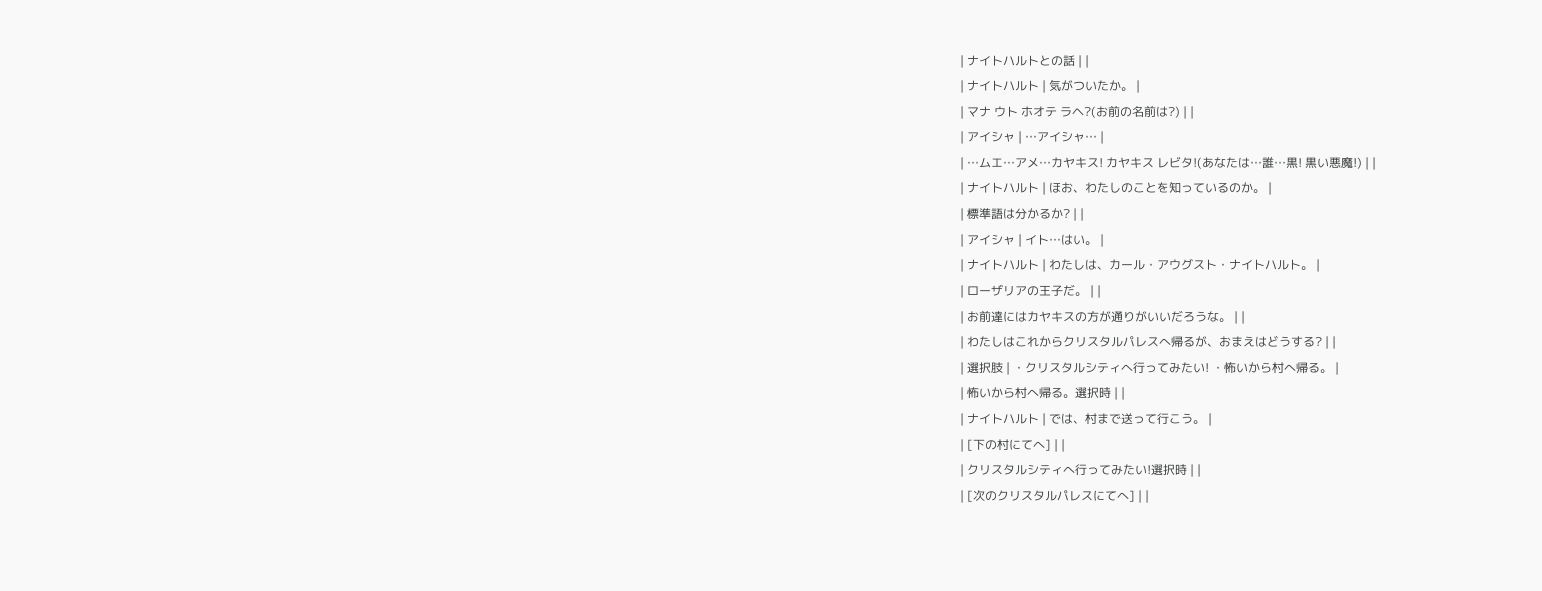| ナイトハルトとの話 | |
| ナイトハルト | 気がついたか。 |
| マナ ウト ホオテ ラヘ?(お前の名前は?) | |
| アイシャ | …アイシャ… |
| …ムエ…アメ…カヤキス! カヤキス レビタ!(あなたは…誰…黒! 黒い悪魔!) | |
| ナイトハルト | ほお、わたしのことを知っているのか。 |
| 標準語は分かるか? | |
| アイシャ | イト…はい。 |
| ナイトハルト | わたしは、カール・アウグスト・ナイトハルト。 |
| ローザリアの王子だ。 | |
| お前達にはカヤキスの方が通りがいいだろうな。 | |
| わたしはこれからクリスタルパレスへ帰るが、おまえはどうする? | |
| 選択肢 | ・クリスタルシティへ行ってみたい! ・怖いから村へ帰る。 |
| 怖いから村へ帰る。選択時 | |
| ナイトハルト | では、村まで送って行こう。 |
| [下の村にてへ] | |
| クリスタルシティへ行ってみたい!選択時 | |
| [次のクリスタルパレスにてへ] | |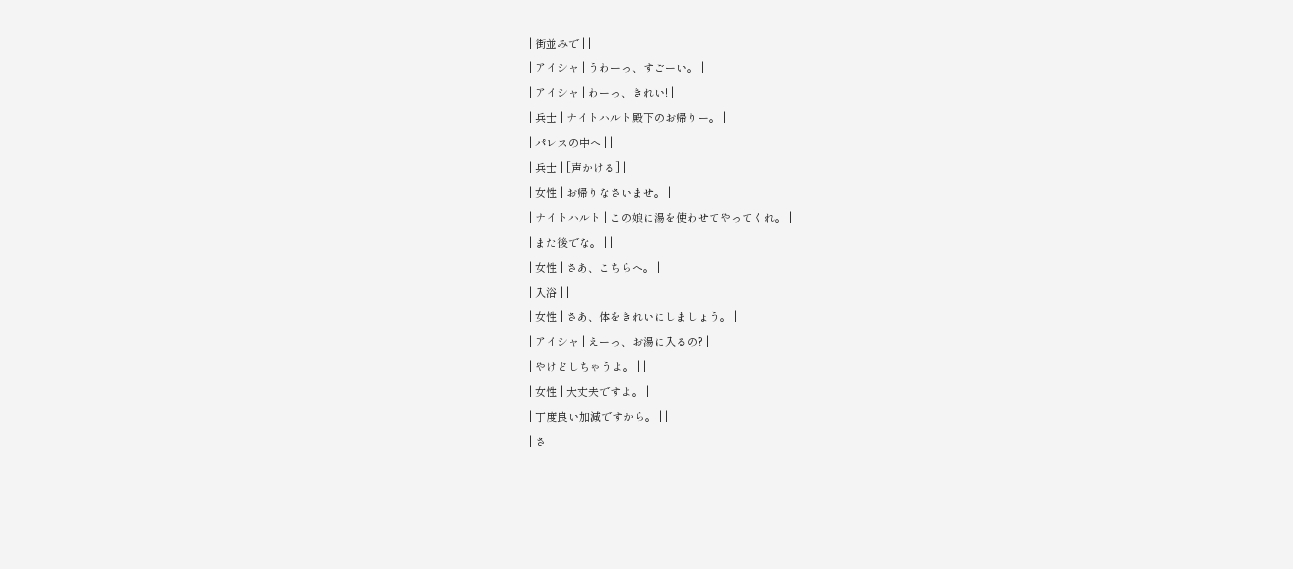| 街並みで | |
| アイシャ | うわーっ、すごーい。 |
| アイシャ | わーっ、きれい! |
| 兵士 | ナイトハルト殿下のお帰りー。 |
| パレスの中へ | |
| 兵士 | [声かける] |
| 女性 | お帰りなさいませ。 |
| ナイトハルト | この娘に湯を使わせてやってくれ。 |
| また後でな。 | |
| 女性 | さあ、こちらへ。 |
| 入浴 | |
| 女性 | さあ、体をきれいにしましょう。 |
| アイシャ | えーっ、お湯に入るの? |
| やけどしちゃうよ。 | |
| 女性 | 大丈夫ですよ。 |
| 丁度良い加減ですから。 | |
| さ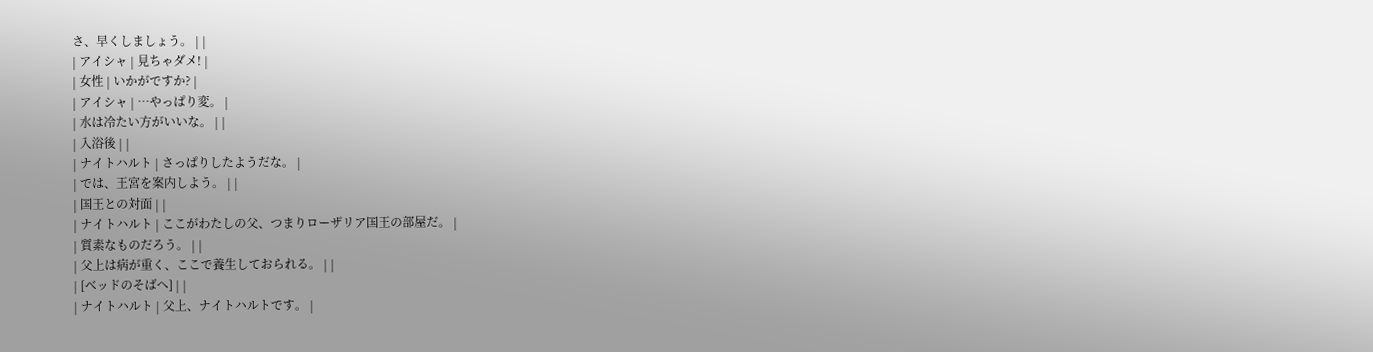さ、早くしましょう。 | |
| アイシャ | 見ちゃダメ! |
| 女性 | いかがですか? |
| アイシャ | …やっぱり変。 |
| 水は冷たい方がいいな。 | |
| 入浴後 | |
| ナイトハルト | さっぱりしたようだな。 |
| では、王宮を案内しよう。 | |
| 国王との対面 | |
| ナイトハルト | ここがわたしの父、つまりローザリア国王の部屋だ。 |
| 質素なものだろう。 | |
| 父上は病が重く、ここで養生しておられる。 | |
| [ベッドのそばへ] | |
| ナイトハルト | 父上、ナイトハルトです。 |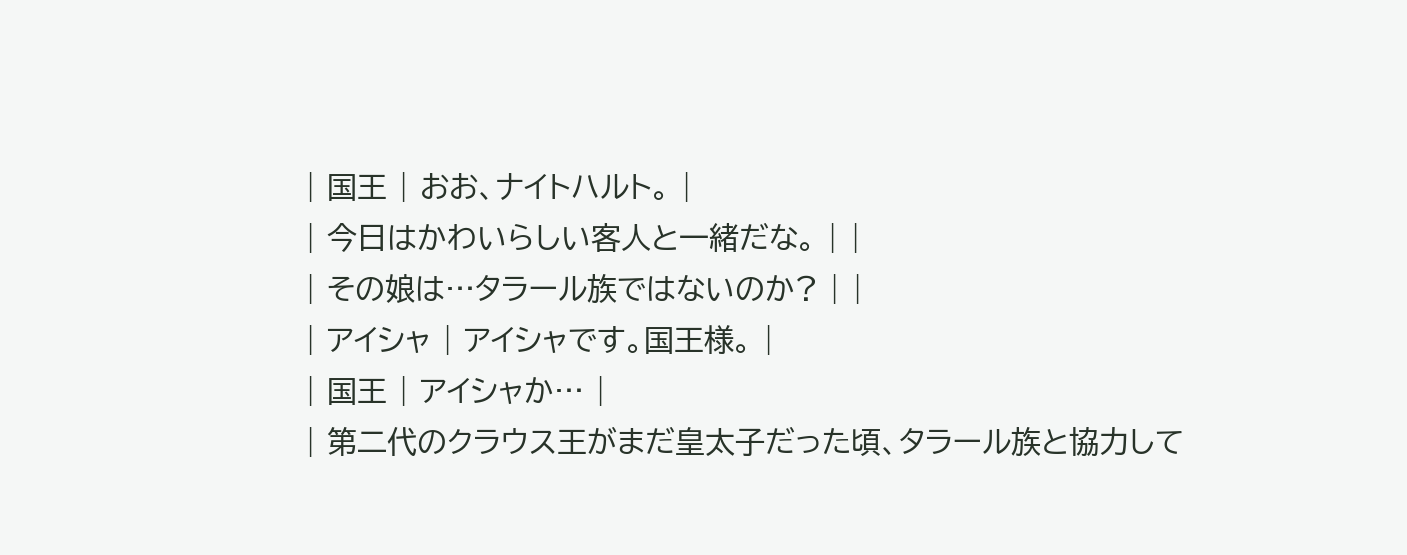| 国王 | おお、ナイトハルト。 |
| 今日はかわいらしい客人と一緒だな。 | |
| その娘は…タラール族ではないのか? | |
| アイシャ | アイシャです。国王様。 |
| 国王 | アイシャか… |
| 第二代のクラウス王がまだ皇太子だった頃、タラール族と協力して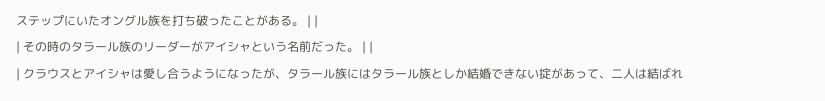ステップにいたオングル族を打ち破ったことがある。 | |
| その時のタラール族のリーダーがアイシャという名前だった。 | |
| クラウスとアイシャは愛し合うようになったが、タラール族にはタラール族としか結婚できない掟があって、二人は結ばれ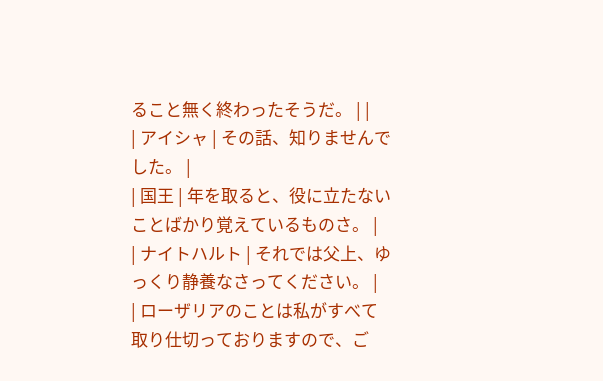ること無く終わったそうだ。 | |
| アイシャ | その話、知りませんでした。 |
| 国王 | 年を取ると、役に立たないことばかり覚えているものさ。 |
| ナイトハルト | それでは父上、ゆっくり静養なさってください。 |
| ローザリアのことは私がすべて取り仕切っておりますので、ご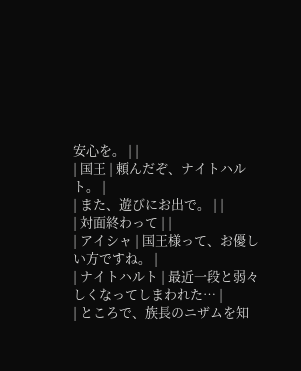安心を。 | |
| 国王 | 頼んだぞ、ナイトハルト。 |
| また、遊びにお出で。 | |
| 対面終わって | |
| アイシャ | 国王様って、お優しい方ですね。 |
| ナイトハルト | 最近一段と弱々しくなってしまわれた… |
| ところで、族長のニザムを知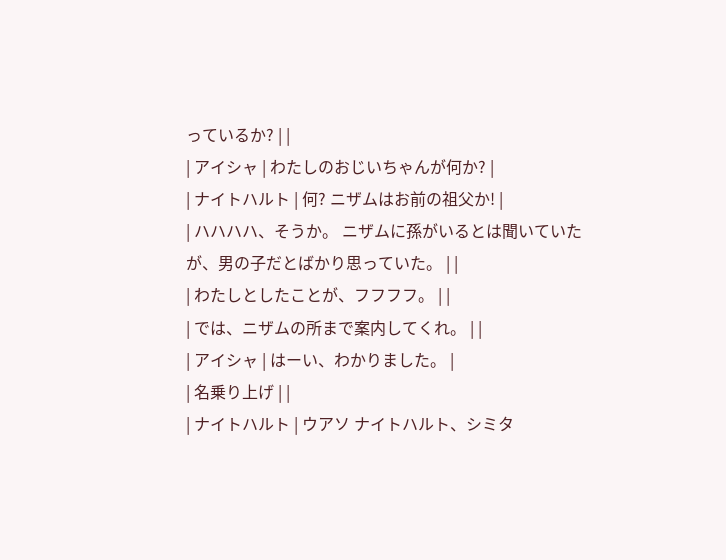っているか? | |
| アイシャ | わたしのおじいちゃんが何か? |
| ナイトハルト | 何? ニザムはお前の祖父か! |
| ハハハハ、そうか。 ニザムに孫がいるとは聞いていたが、男の子だとばかり思っていた。 | |
| わたしとしたことが、フフフフ。 | |
| では、ニザムの所まで案内してくれ。 | |
| アイシャ | はーい、わかりました。 |
| 名乗り上げ | |
| ナイトハルト | ウアソ ナイトハルト、シミタ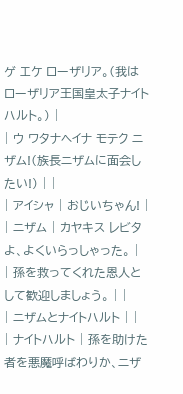ゲ エケ ローザリア。(我はローザリア王国皇太子ナイトハルト。) |
| ウ ワタナヘイナ モテク ニザム!(族長ニザムに面会したい!) | |
| アイシャ | おじいちゃん! |
| ニザム | カヤキス レビタよ、よくいらっしゃった。 |
| 孫を救ってくれた恩人として歓迎しましょう。 | |
| ニザムとナイトハルト | |
| ナイトハルト | 孫を助けた者を悪魔呼ばわりか、ニザ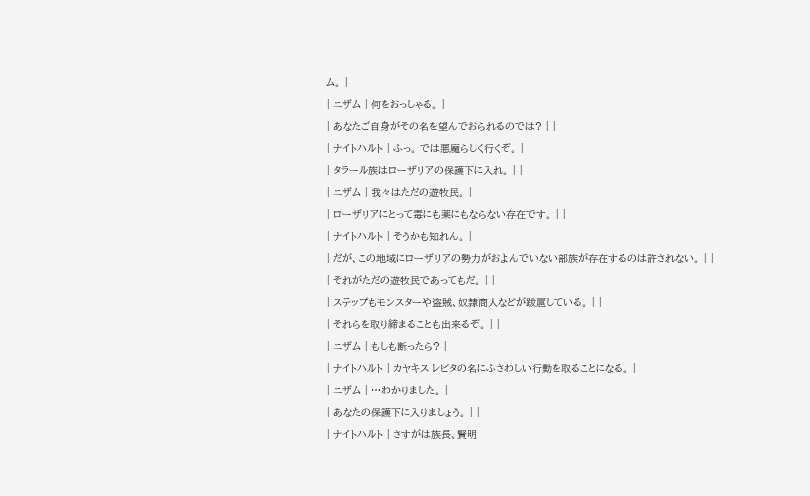ム。 |
| ニザム | 何をおっしゃる。 |
| あなたご自身がその名を望んでおられるのでは? | |
| ナイトハルト | ふっ。 では悪魔らしく行くぞ。 |
| タラール族はローザリアの保護下に入れ。 | |
| ニザム | 我々はただの遊牧民。 |
| ローザリアにとって毒にも薬にもならない存在です。 | |
| ナイトハルト | そうかも知れん。 |
| だが、この地域にローザリアの勢力がおよんでいない部族が存在するのは許されない。 | |
| それがただの遊牧民であってもだ。 | |
| ステップもモンスターや盗賊、奴隷商人などが跋扈している。 | |
| それらを取り締まることも出来るぞ。 | |
| ニザム | もしも断ったら? |
| ナイトハルト | カヤキス レビタの名にふさわしい行動を取ることになる。 |
| ニザム | …わかりました。 |
| あなたの保護下に入りましょう。 | |
| ナイトハルト | さすがは族長、賢明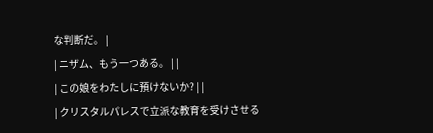な判断だ。 |
| ニザム、もう一つある。 | |
| この娘をわたしに預けないか? | |
| クリスタルパレスで立派な教育を受けさせる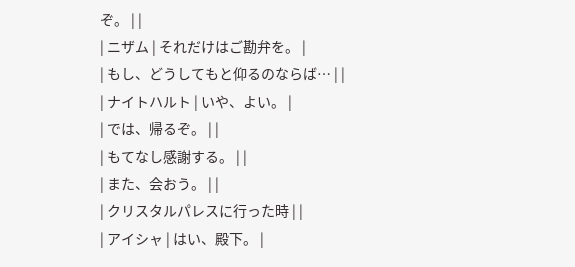ぞ。 | |
| ニザム | それだけはご勘弁を。 |
| もし、どうしてもと仰るのならば… | |
| ナイトハルト | いや、よい。 |
| では、帰るぞ。 | |
| もてなし感謝する。 | |
| また、会おう。 | |
| クリスタルパレスに行った時 | |
| アイシャ | はい、殿下。 |